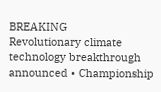BREAKING
Revolutionary climate technology breakthrough announced • Championship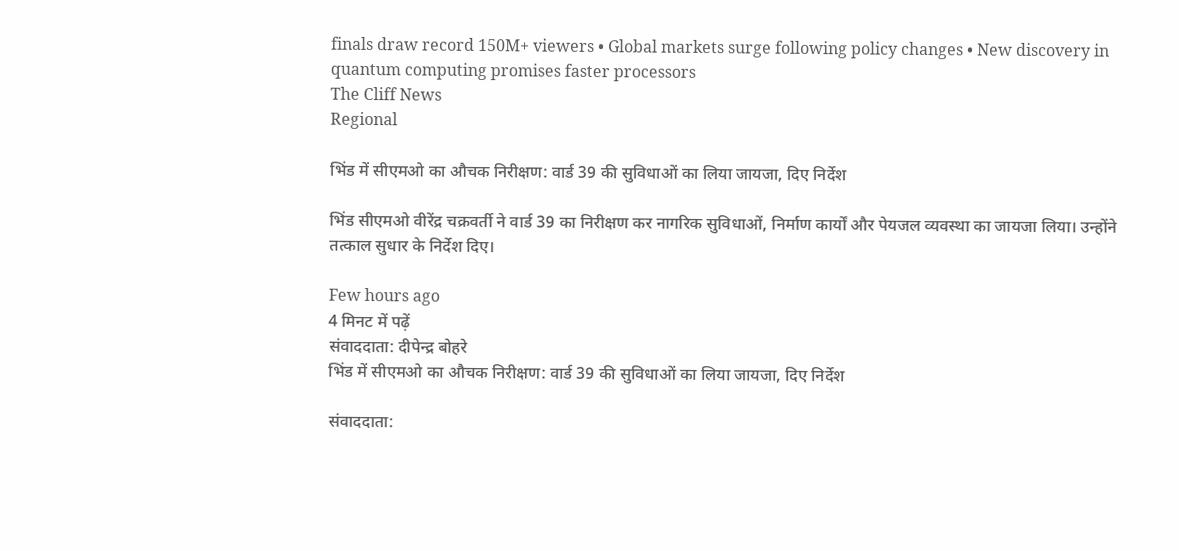finals draw record 150M+ viewers • Global markets surge following policy changes • New discovery in quantum computing promises faster processors
The Cliff News
Regional

भिंड में सीएमओ का औचक निरीक्षण: वार्ड 39 की सुविधाओं का लिया जायजा, दिए निर्देश

भिंड सीएमओ वीरेंद्र चक्रवर्ती ने वार्ड 39 का निरीक्षण कर नागरिक सुविधाओं, निर्माण कार्यों और पेयजल व्यवस्था का जायजा लिया। उन्होंने तत्काल सुधार के निर्देश दिए।

Few hours ago
4 मिनट में पढ़ें
संवाददाता: दीपेन्द्र बोहरे
भिंड में सीएमओ का औचक निरीक्षण: वार्ड 39 की सुविधाओं का लिया जायजा, दिए निर्देश

संवाददाता: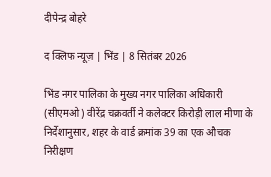दीपेन्द्र बोहरे

द क्लिफ न्यूज़ | भिंड | 8 सितंबर 2026

भिंड नगर पालिका के मुख्य नगर पालिका अधिकारी (सीएमओ) वीरेंद्र चक्रवर्ती ने कलेक्टर किरोड़ी लाल मीणा के निर्देशानुसार, शहर के वार्ड क्रमांक 39 का एक औचक निरीक्षण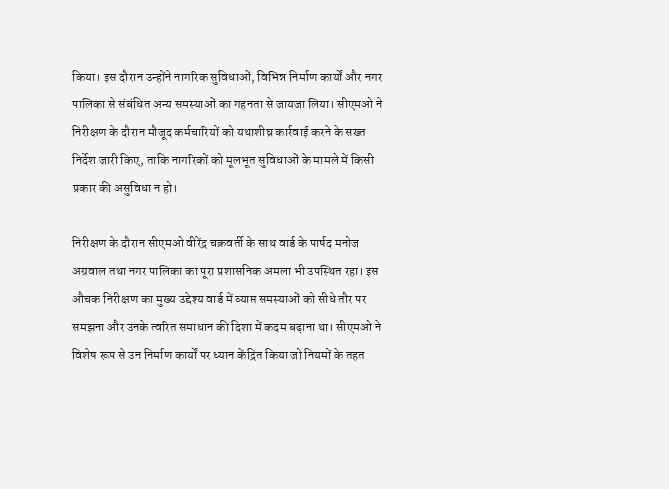किया। इस दौरान उन्होंने नागरिक सुविधाओं, विभिन्न निर्माण कार्यों और नगर पालिका से संबंधित अन्य समस्याओं का गहनता से जायजा लिया। सीएमओ ने निरीक्षण के दौरान मौजूद कर्मचारियों को यथाशीघ्र कार्रवाई करने के सख्त निर्देश जारी किए, ताकि नागरिकों को मूलभूत सुविधाओं के मामले में किसी प्रकार की असुविधा न हो।

निरीक्षण के दौरान सीएमओ वीरेंद्र चक्रवर्ती के साथ वार्ड के पार्षद मनोज अग्रवाल तथा नगर पालिका का पूरा प्रशासनिक अमला भी उपस्थित रहा। इस औचक निरीक्षण का मुख्य उद्देश्य वार्ड में व्याप्त समस्याओं को सीधे तौर पर समझना और उनके त्वरित समाधान की दिशा में कदम बढ़ाना था। सीएमओ ने विशेष रूप से उन निर्माण कार्यों पर ध्यान केंद्रित किया जो नियमों के तहत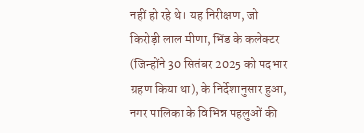नहीं हो रहे थे। यह निरीक्षण, जो किरोड़ी लाल मीणा, भिंड के कलेक्टर (जिन्होंने 30 सितंबर 2025 को पदभार ग्रहण किया था), के निर्देशानुसार हुआ, नगर पालिका के विभिन्न पहलुओं की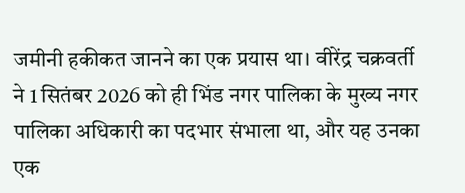जमीनी हकीकत जानने का एक प्रयास था। वीरेंद्र चक्रवर्ती ने 1 सितंबर 2026 को ही भिंड नगर पालिका के मुख्य नगर पालिका अधिकारी का पदभार संभाला था, और यह उनका एक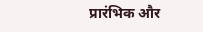प्रारंभिक और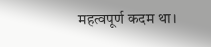महत्वपूर्ण कदम था।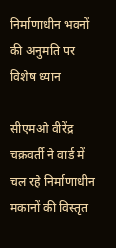निर्माणाधीन भवनों की अनुमति पर विशेष ध्यान

सीएमओ वीरेंद्र चक्रवर्ती ने वार्ड में चल रहे निर्माणाधीन मकानों की विस्तृत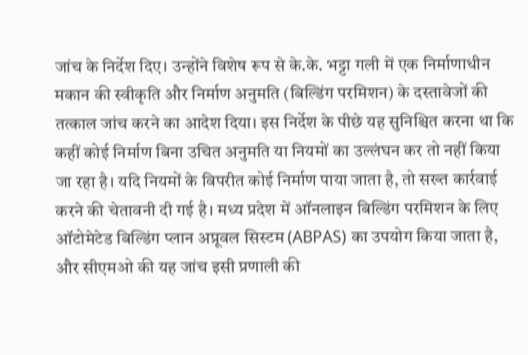जांच के निर्देश दिए। उन्होंने विशेष रूप से के.के. भट्टा गली में एक निर्माणाधीन मकान की स्वीकृति और निर्माण अनुमति (बिल्डिंग परमिशन) के दस्तावेजों की तत्काल जांच करने का आदेश दिया। इस निर्देश के पीछे यह सुनिश्चित करना था कि कहीं कोई निर्माण बिना उचित अनुमति या नियमों का उल्लंघन कर तो नहीं किया जा रहा है। यदि नियमों के विपरीत कोई निर्माण पाया जाता है, तो सख्त कार्रवाई करने की चेतावनी दी गई है। मध्य प्रदेश में ऑनलाइन बिल्डिंग परमिशन के लिए ऑटोमेटेड बिल्डिंग प्लान अप्रूवल सिस्टम (ABPAS) का उपयोग किया जाता है, और सीएमओ की यह जांच इसी प्रणाली की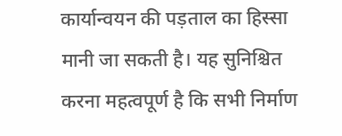कार्यान्वयन की पड़ताल का हिस्सा मानी जा सकती है। यह सुनिश्चित करना महत्वपूर्ण है कि सभी निर्माण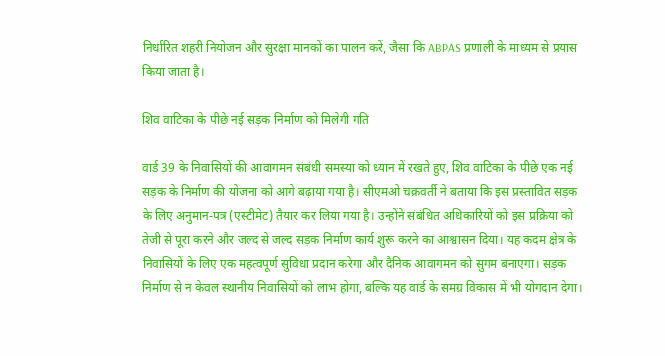निर्धारित शहरी नियोजन और सुरक्षा मानकों का पालन करें, जैसा कि ABPAS प्रणाली के माध्यम से प्रयास किया जाता है।

शिव वाटिका के पीछे नई सड़क निर्माण को मिलेगी गति

वार्ड 39 के निवासियों की आवागमन संबंधी समस्या को ध्यान में रखते हुए, शिव वाटिका के पीछे एक नई सड़क के निर्माण की योजना को आगे बढ़ाया गया है। सीएमओ चक्रवर्ती ने बताया कि इस प्रस्तावित सड़क के लिए अनुमान-पत्र (एस्टीमेट) तैयार कर लिया गया है। उन्होंने संबंधित अधिकारियों को इस प्रक्रिया को तेजी से पूरा करने और जल्द से जल्द सड़क निर्माण कार्य शुरू करने का आश्वासन दिया। यह कदम क्षेत्र के निवासियों के लिए एक महत्वपूर्ण सुविधा प्रदान करेगा और दैनिक आवागमन को सुगम बनाएगा। सड़क निर्माण से न केवल स्थानीय निवासियों को लाभ होगा, बल्कि यह वार्ड के समग्र विकास में भी योगदान देगा।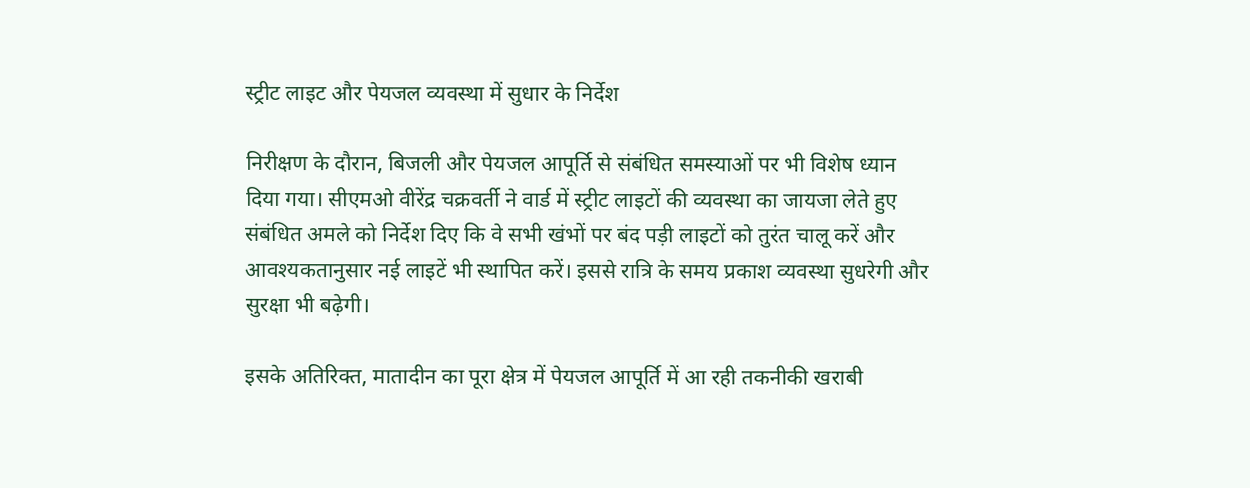स्ट्रीट लाइट और पेयजल व्यवस्था में सुधार के निर्देश

निरीक्षण के दौरान, बिजली और पेयजल आपूर्ति से संबंधित समस्याओं पर भी विशेष ध्यान दिया गया। सीएमओ वीरेंद्र चक्रवर्ती ने वार्ड में स्ट्रीट लाइटों की व्यवस्था का जायजा लेते हुए संबंधित अमले को निर्देश दिए कि वे सभी खंभों पर बंद पड़ी लाइटों को तुरंत चालू करें और आवश्यकतानुसार नई लाइटें भी स्थापित करें। इससे रात्रि के समय प्रकाश व्यवस्था सुधरेगी और सुरक्षा भी बढ़ेगी।

इसके अतिरिक्त, मातादीन का पूरा क्षेत्र में पेयजल आपूर्ति में आ रही तकनीकी खराबी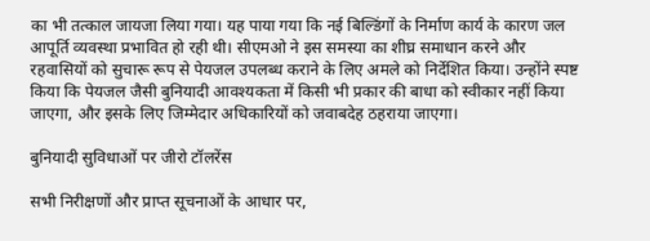का भी तत्काल जायजा लिया गया। यह पाया गया कि नई बिल्डिंगों के निर्माण कार्य के कारण जल आपूर्ति व्यवस्था प्रभावित हो रही थी। सीएमओ ने इस समस्या का शीघ्र समाधान करने और रहवासियों को सुचारू रूप से पेयजल उपलब्ध कराने के लिए अमले को निर्देशित किया। उन्होंने स्पष्ट किया कि पेयजल जैसी बुनियादी आवश्यकता में किसी भी प्रकार की बाधा को स्वीकार नहीं किया जाएगा, और इसके लिए जिम्मेदार अधिकारियों को जवाबदेह ठहराया जाएगा।

बुनियादी सुविधाओं पर जीरो टॉलरेंस

सभी निरीक्षणों और प्राप्त सूचनाओं के आधार पर,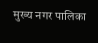मुख्य नगर पालिका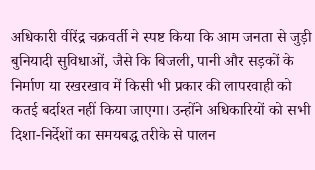अधिकारी वीरेंद्र चक्रवर्ती ने स्पष्ट किया कि आम जनता से जुड़ी बुनियादी सुविधाओं, जैसे कि बिजली, पानी और सड़कों के निर्माण या रखरखाव में किसी भी प्रकार की लापरवाही को कतई बर्दाश्त नहीं किया जाएगा। उन्होंने अधिकारियों को सभी दिशा-निर्देशों का समयबद्ध तरीके से पालन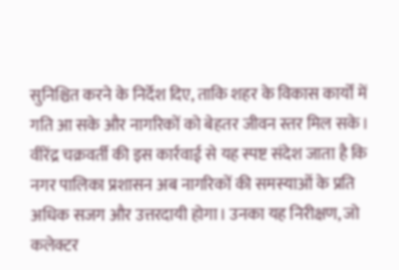सुनिश्चित करने के निर्देश दिए, ताकि शहर के विकास कार्यों में गति आ सके और नागरिकों को बेहतर जीवन स्तर मिल सके। वीरेंद्र चक्रवर्ती की इस कार्रवाई से यह स्पष्ट संदेश जाता है कि नगर पालिका प्रशासन अब नागरिकों की समस्याओं के प्रति अधिक सजग और उत्तरदायी होगा। उनका यह निरीक्षण, जो कलेक्टर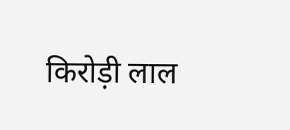किरोड़ी लाल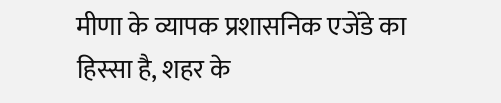मीणा के व्यापक प्रशासनिक एजेंडे का हिस्सा है, शहर के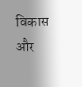विकास और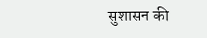सुशासन की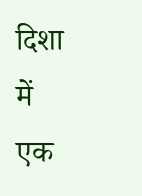दिशा में एक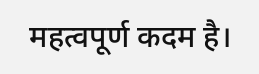महत्वपूर्ण कदम है।